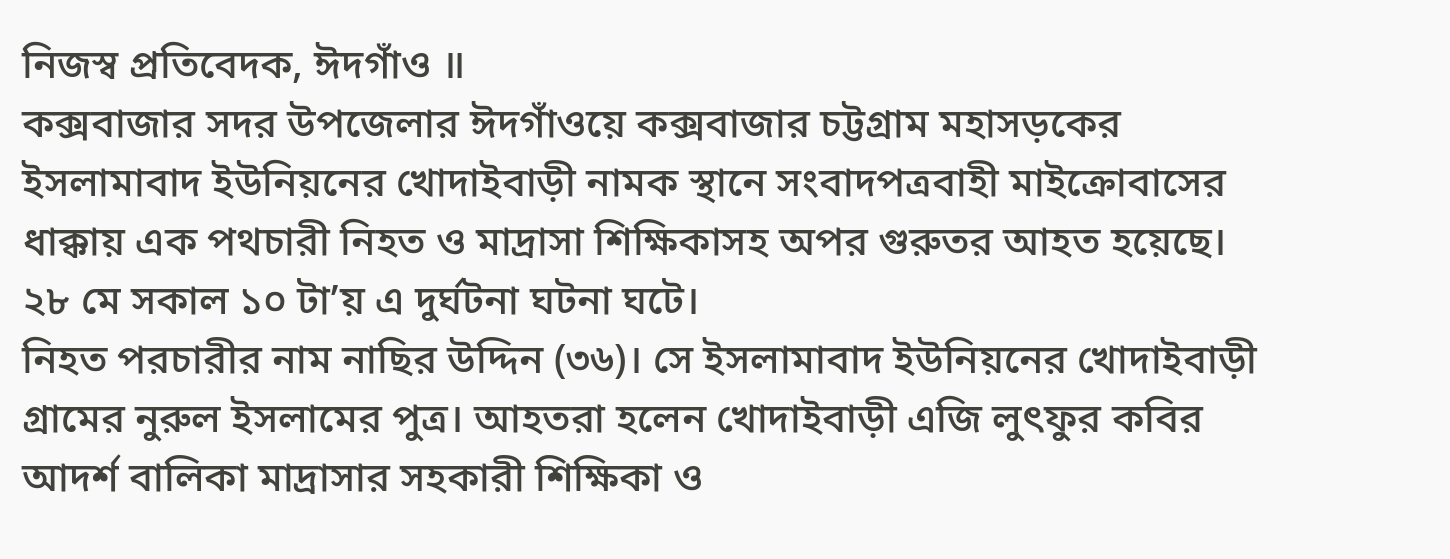নিজস্ব প্রতিবেদক, ঈদগাঁও ॥
কক্সবাজার সদর উপজেলার ঈদগাঁওয়ে কক্সবাজার চট্টগ্রাম মহাসড়কের ইসলামাবাদ ইউনিয়নের খোদাইবাড়ী নামক স্থানে সংবাদপত্রবাহী মাইক্রোবাসের ধাক্কায় এক পথচারী নিহত ও মাদ্রাসা শিক্ষিকাসহ অপর গুরুতর আহত হয়েছে। ২৮ মে সকাল ১০ টা’য় এ দুর্ঘটনা ঘটনা ঘটে।
নিহত পরচারীর নাম নাছির উদ্দিন (৩৬)। সে ইসলামাবাদ ইউনিয়নের খোদাইবাড়ী গ্রামের নুরুল ইসলামের পুত্র। আহতরা হলেন খোদাইবাড়ী এজি লুৎফুর কবির আদর্শ বালিকা মাদ্রাসার সহকারী শিক্ষিকা ও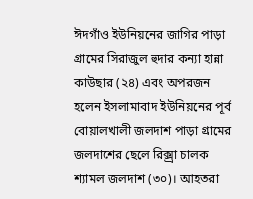ঈদগাঁও ইউনিয়নের জাগির পাড়া গ্রামের সিরাজুল হুদার কন্যা হান্না কাউছার (২৪) এবং অপরজন হলেন ইসলামাবাদ ইউনিয়নের পূর্ব বোয়ালখালী জলদাশ পাড়া গ্রামের জলদাশের ছেলে রিক্স্রা চালক শ্যামল জলদাশ (৩০)। আহতরা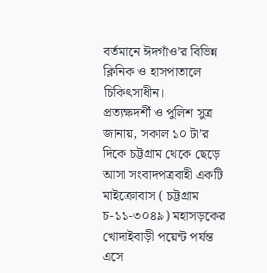বর্তমানে ঈদগাঁও’র বিভিন্ন ক্লিনিক ও হাসপাতালে চিকিৎসাধীন।
প্রত্যক্ষদর্শী ও পুলিশ সুত্র জানায়, সকাল ১০ টা’র দিকে চট্টগ্রাম থেকে ছেড়ে আসা সংবাদপত্রবাহী একটি মাইক্রোবাস ( চট্টগ্রাম চ-১১-৩০৪৯) মহাসড়কের খোদাইবাড়ী পয়েন্ট পর্যন্ত এসে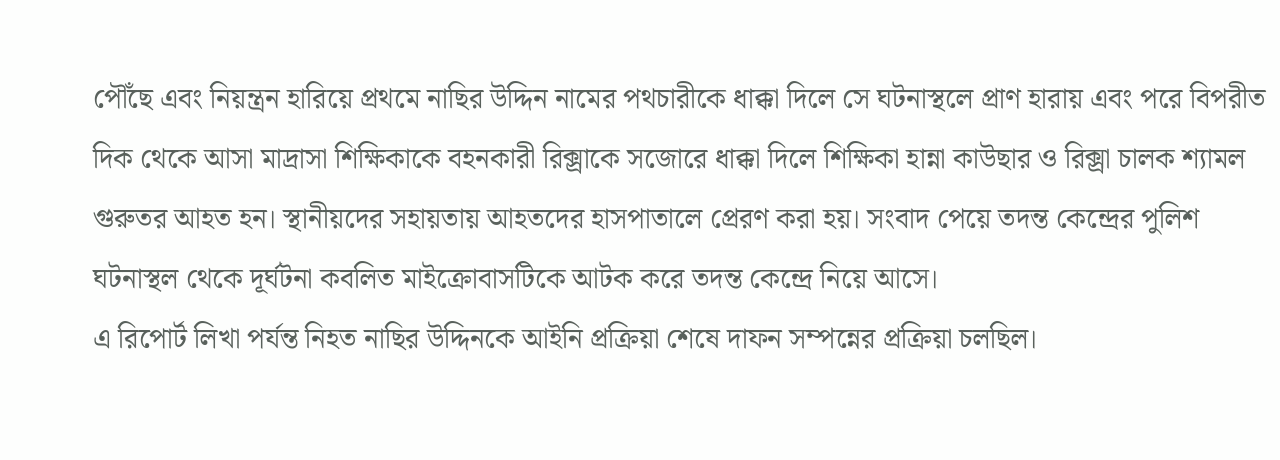পৌঁছে এবং নিয়ন্ত্রন হারিয়ে প্রথমে নাছির উদ্দিন নামের পথচারীকে ধাক্কা দিলে সে ঘটনাস্থলে প্রাণ হারায় এবং পরে বিপরীত দিক থেকে আসা মাদ্রাসা শিক্ষিকাকে বহনকারী রিক্স্রাকে সজোরে ধাক্কা দিলে শিক্ষিকা হান্না কাউছার ও রিক্স্রা চালক শ্যামল গুরুতর আহত হন। স্থানীয়দের সহায়তায় আহতদের হাসপাতালে প্রেরণ করা হয়। সংবাদ পেয়ে তদন্ত কেন্দ্রের পুলিশ ঘটনাস্থল থেকে দূর্ঘটনা কবলিত মাইক্রোবাসটিকে আটক করে তদন্ত কেন্দ্রে নিয়ে আসে।
এ রিপোর্ট লিখা পর্যন্ত নিহত নাছির উদ্দিনকে আইনি প্রক্রিয়া শেষে দাফন সম্পন্নের প্রক্রিয়া চলছিল।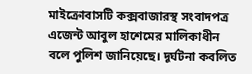মাইক্রোবাসটি কক্সবাজারস্থ সংবাদপত্র এজেন্ট আবুল হাশেমের মালিকাধীন বলে পুলিশ জানিয়েছে। দূর্ঘটনা কবলিত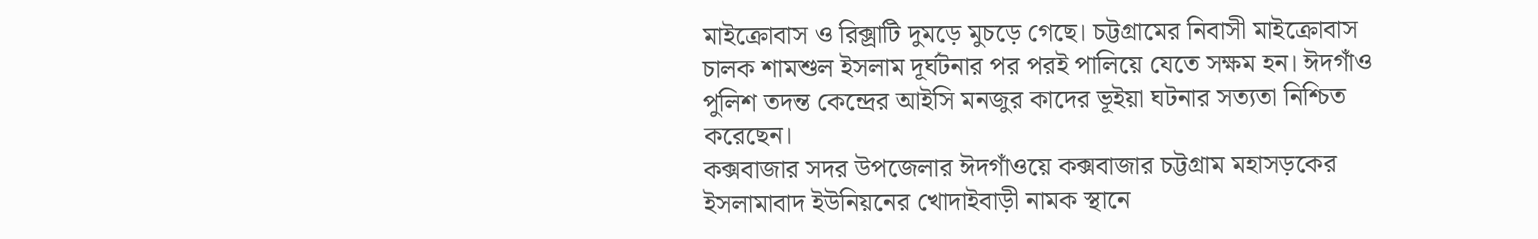মাইক্রোবাস ও রিক্স্রাটি দুমড়ে মুচড়ে গেছে। চট্টগ্রামের নিবাসী মাইক্রোবাস চালক শামশুল ইসলাম দূর্ঘটনার পর পরই পালিয়ে যেতে সক্ষম হন। ঈদগাঁও পুলিশ তদন্ত কেন্দ্রের আইসি মনজুর কাদের ভূইয়া ঘটনার সত্যতা নিশ্চিত করেছেন।
কক্সবাজার সদর উপজেলার ঈদগাঁওয়ে কক্সবাজার চট্টগ্রাম মহাসড়কের ইসলামাবাদ ইউনিয়নের খোদাইবাড়ী নামক স্থানে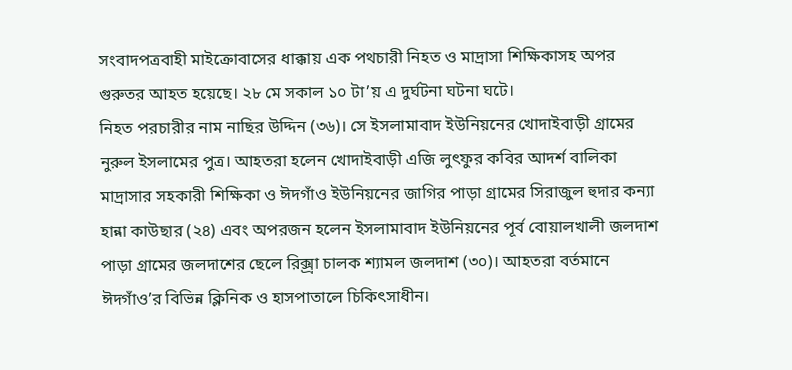সংবাদপত্রবাহী মাইক্রোবাসের ধাক্কায় এক পথচারী নিহত ও মাদ্রাসা শিক্ষিকাসহ অপর গুরুতর আহত হয়েছে। ২৮ মে সকাল ১০ টা’য় এ দুর্ঘটনা ঘটনা ঘটে।
নিহত পরচারীর নাম নাছির উদ্দিন (৩৬)। সে ইসলামাবাদ ইউনিয়নের খোদাইবাড়ী গ্রামের নুরুল ইসলামের পুত্র। আহতরা হলেন খোদাইবাড়ী এজি লুৎফুর কবির আদর্শ বালিকা মাদ্রাসার সহকারী শিক্ষিকা ও ঈদগাঁও ইউনিয়নের জাগির পাড়া গ্রামের সিরাজুল হুদার কন্যা হান্না কাউছার (২৪) এবং অপরজন হলেন ইসলামাবাদ ইউনিয়নের পূর্ব বোয়ালখালী জলদাশ পাড়া গ্রামের জলদাশের ছেলে রিক্স্রা চালক শ্যামল জলদাশ (৩০)। আহতরা বর্তমানে ঈদগাঁও’র বিভিন্ন ক্লিনিক ও হাসপাতালে চিকিৎসাধীন।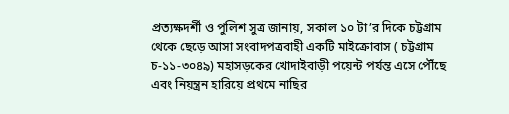প্রত্যক্ষদর্শী ও পুলিশ সুত্র জানায়, সকাল ১০ টা’র দিকে চট্টগ্রাম থেকে ছেড়ে আসা সংবাদপত্রবাহী একটি মাইক্রোবাস ( চট্টগ্রাম চ-১১-৩০৪৯) মহাসড়কের খোদাইবাড়ী পয়েন্ট পর্যন্ত এসে পৌঁছে এবং নিয়ন্ত্রন হারিয়ে প্রথমে নাছির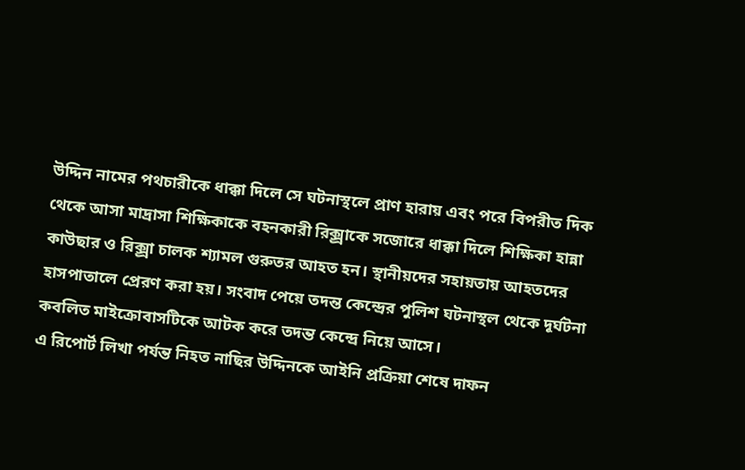উদ্দিন নামের পথচারীকে ধাক্কা দিলে সে ঘটনাস্থলে প্রাণ হারায় এবং পরে বিপরীত দিক থেকে আসা মাদ্রাসা শিক্ষিকাকে বহনকারী রিক্স্রাকে সজোরে ধাক্কা দিলে শিক্ষিকা হান্না কাউছার ও রিক্স্রা চালক শ্যামল গুরুতর আহত হন। স্থানীয়দের সহায়তায় আহতদের হাসপাতালে প্রেরণ করা হয়। সংবাদ পেয়ে তদন্ত কেন্দ্রের পুলিশ ঘটনাস্থল থেকে দূর্ঘটনা কবলিত মাইক্রোবাসটিকে আটক করে তদন্ত কেন্দ্রে নিয়ে আসে।
এ রিপোর্ট লিখা পর্যন্ত নিহত নাছির উদ্দিনকে আইনি প্রক্রিয়া শেষে দাফন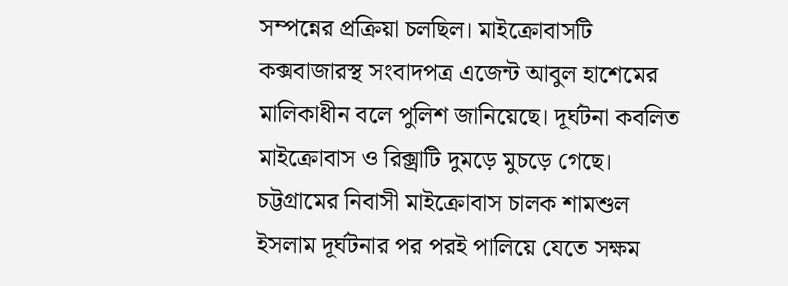সম্পন্নের প্রক্রিয়া চলছিল। মাইক্রোবাসটি কক্সবাজারস্থ সংবাদপত্র এজেন্ট আবুল হাশেমের মালিকাধীন বলে পুলিশ জানিয়েছে। দূর্ঘটনা কবলিত মাইক্রোবাস ও রিক্স্রাটি দুমড়ে মুচড়ে গেছে। চট্টগ্রামের নিবাসী মাইক্রোবাস চালক শামশুল ইসলাম দূর্ঘটনার পর পরই পালিয়ে যেতে সক্ষম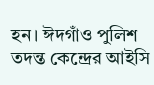হন। ঈদগাঁও পুলিশ তদন্ত কেন্দ্রের আইসি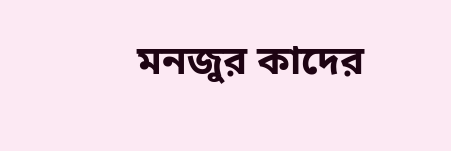মনজুর কাদের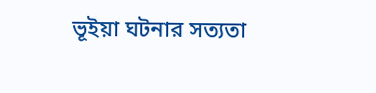ভূইয়া ঘটনার সত্যতা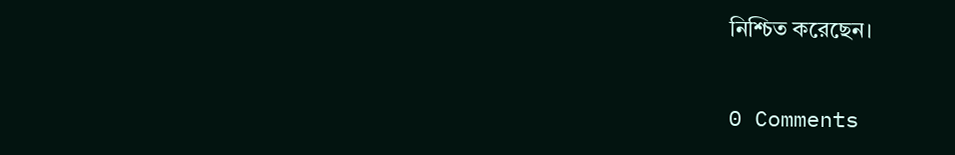নিশ্চিত করেছেন।

0 Comments